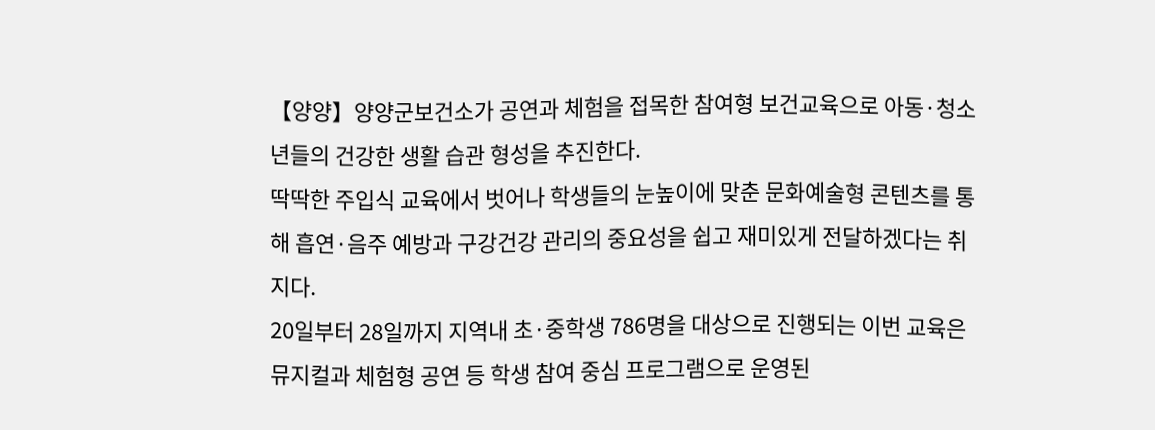【양양】양양군보건소가 공연과 체험을 접목한 참여형 보건교육으로 아동·청소년들의 건강한 생활 습관 형성을 추진한다.
딱딱한 주입식 교육에서 벗어나 학생들의 눈높이에 맞춘 문화예술형 콘텐츠를 통해 흡연·음주 예방과 구강건강 관리의 중요성을 쉽고 재미있게 전달하겠다는 취지다.
20일부터 28일까지 지역내 초·중학생 786명을 대상으로 진행되는 이번 교육은 뮤지컬과 체험형 공연 등 학생 참여 중심 프로그램으로 운영된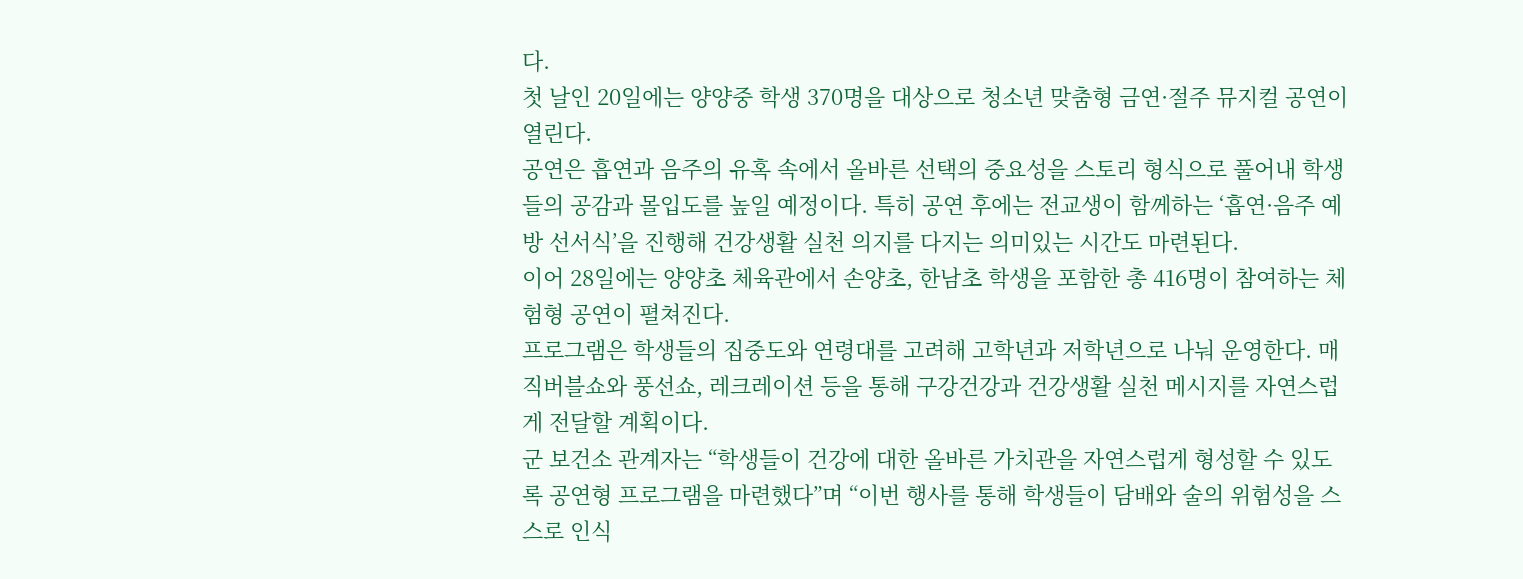다.
첫 날인 20일에는 양양중 학생 370명을 대상으로 청소년 맞춤형 금연·절주 뮤지컬 공연이 열린다.
공연은 흡연과 음주의 유혹 속에서 올바른 선택의 중요성을 스토리 형식으로 풀어내 학생들의 공감과 몰입도를 높일 예정이다. 특히 공연 후에는 전교생이 함께하는 ‘흡연·음주 예방 선서식’을 진행해 건강생활 실천 의지를 다지는 의미있는 시간도 마련된다.
이어 28일에는 양양초 체육관에서 손양초, 한남초 학생을 포함한 총 416명이 참여하는 체험형 공연이 펼쳐진다.
프로그램은 학생들의 집중도와 연령대를 고려해 고학년과 저학년으로 나눠 운영한다. 매직버블쇼와 풍선쇼, 레크레이션 등을 통해 구강건강과 건강생활 실천 메시지를 자연스럽게 전달할 계획이다.
군 보건소 관계자는 “학생들이 건강에 대한 올바른 가치관을 자연스럽게 형성할 수 있도록 공연형 프로그램을 마련했다”며 “이번 행사를 통해 학생들이 담배와 술의 위험성을 스스로 인식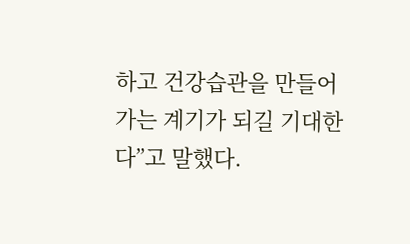하고 건강습관을 만들어가는 계기가 되길 기대한다”고 말했다.